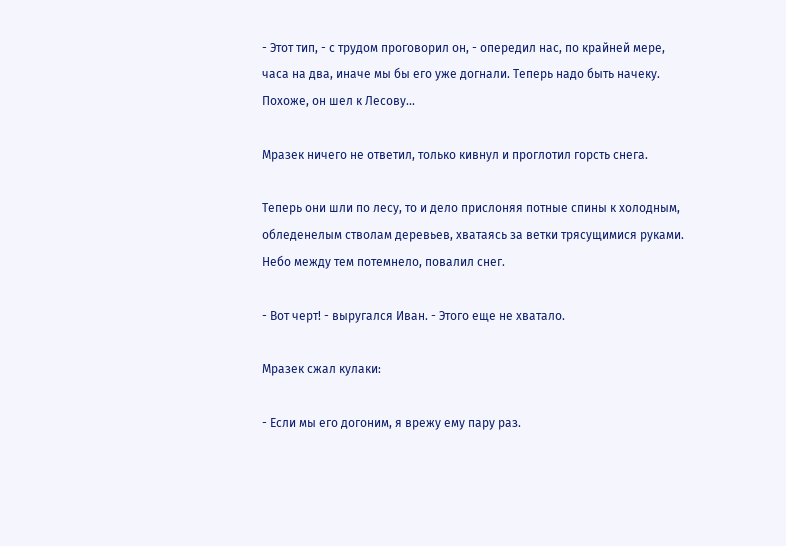- Этот тип, - с трудом проговорил он, - опередил нас, по крайней мере, часа на два, иначе мы бы его уже догнали. Теперь надо быть начеку. Похоже, он шел к Лесову...

Мразек ничего не ответил, только кивнул и проглотил горсть снега.

Теперь они шли по лесу, то и дело прислоняя потные спины к холодным, обледенелым стволам деревьев, хватаясь за ветки трясущимися руками. Небо между тем потемнело, повалил снег.

- Вот черт! - выругался Иван. - Этого еще не хватало.

Мразек сжал кулаки:

- Если мы его догоним, я врежу ему пару раз.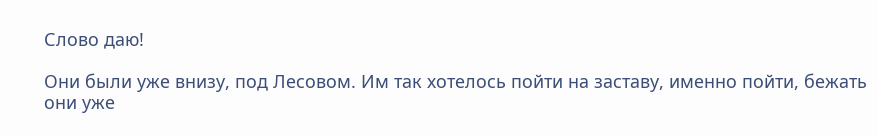Слово даю!

Они были уже внизу, под Лесовом. Им так хотелось пойти на заставу, именно пойти, бежать они уже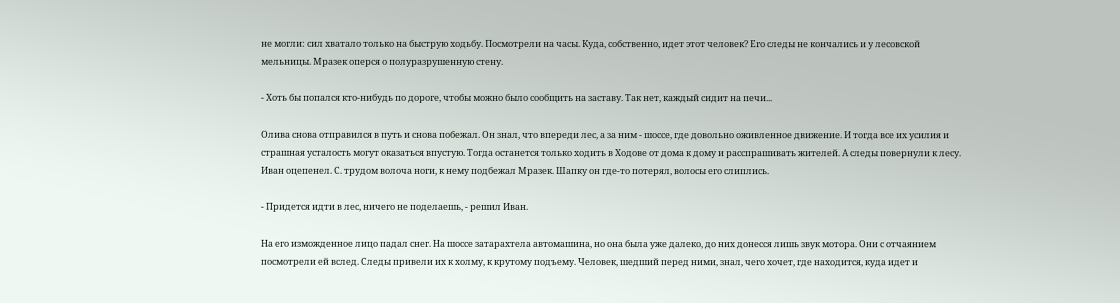не могли: сил хватало только на быструю ходьбу. Посмотрели на часы. Куда, собственно, идет этот человек? Его следы не кончались и у лесовской мельницы. Мразек оперся о полуразрушенную стену.

- Хоть бы попался кто-нибудь по дороге, чтобы можно было сообщить на заставу. Так нет, каждый сидит на печи...

Олива снова отправился в путь и снова побежал. Он знал, что впереди лес, а за ним - шоссе, где довольно оживленное движение. И тогда все их усилия и страшная усталость могут оказаться впустую. Тогда останется только ходить в Ходове от дома к дому и расспрашивать жителей. А следы повернули к лесу. Иван оцепенел. С. трудом волоча ноги, к нему подбежал Мразек. Шапку он где-то потерял, волосы его слиплись.

- Придется идти в лес, ничего не поделаешь, - решил Иван.

На его изможденное лицо падал снег. На шоссе затарахтела автомашина, но она была уже далеко, до них донесся лишь звук мотора. Они с отчаянием посмотрели ей вслед. Следы привели их к холму, к крутому подъему. Человек, шедший перед ними, знал, чего хочет, где находится, куда идет и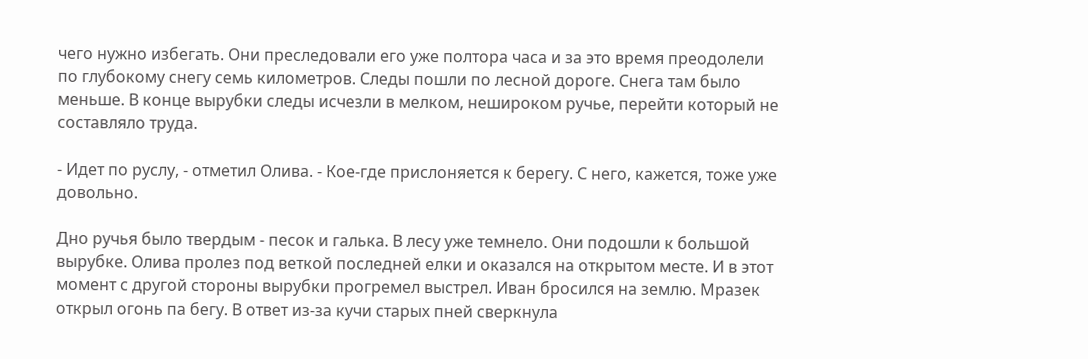чего нужно избегать. Они преследовали его уже полтора часа и за это время преодолели по глубокому снегу семь километров. Следы пошли по лесной дороге. Снега там было меньше. В конце вырубки следы исчезли в мелком, нешироком ручье, перейти который не составляло труда.

- Идет по руслу, - отметил Олива. - Кое-где прислоняется к берегу. С него, кажется, тоже уже довольно.

Дно ручья было твердым - песок и галька. В лесу уже темнело. Они подошли к большой вырубке. Олива пролез под веткой последней елки и оказался на открытом месте. И в этот момент с другой стороны вырубки прогремел выстрел. Иван бросился на землю. Мразек открыл огонь па бегу. В ответ из-за кучи старых пней сверкнула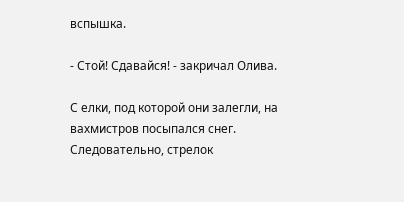вспышка.

- Стой! Сдавайся! - закричал Олива.

С елки, под которой они залегли, на вахмистров посыпался снег. Следовательно, стрелок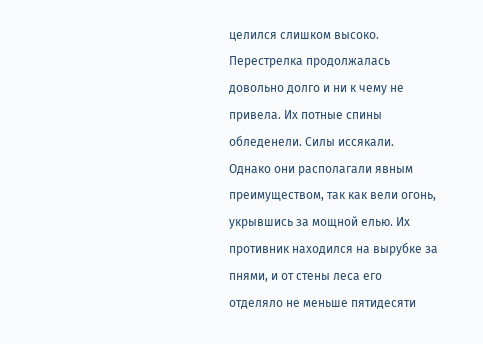целился слишком высоко. Перестрелка продолжалась довольно долго и ни к чему не привела. Их потные спины обледенели. Силы иссякали. Однако они располагали явным преимуществом, так как вели огонь, укрывшись за мощной елью. Их противник находился на вырубке за пнями, и от стены леса его отделяло не меньше пятидесяти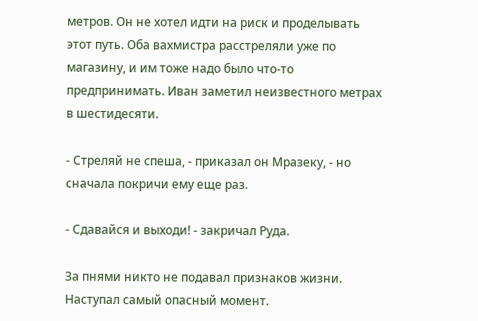метров. Он не хотел идти на риск и проделывать этот путь. Оба вахмистра расстреляли уже по магазину, и им тоже надо было что-то предпринимать. Иван заметил неизвестного метрах в шестидесяти.

- Стреляй не спеша, - приказал он Мразеку, - но сначала покричи ему еще раз.

- Сдавайся и выходи! - закричал Руда.

За пнями никто не подавал признаков жизни. Наступал самый опасный момент.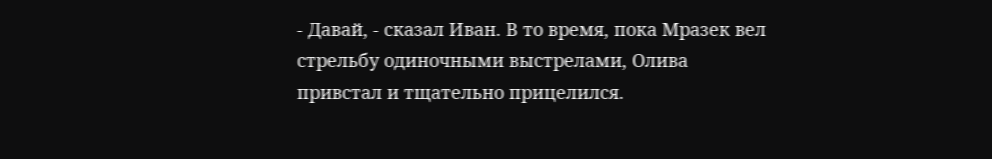- Давай, - сказал Иван. В то время, пока Мразек вел стрельбу одиночными выстрелами, Олива привстал и тщательно прицелился.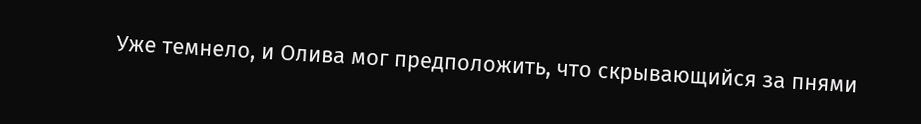Уже темнело, и Олива мог предположить, что скрывающийся за пнями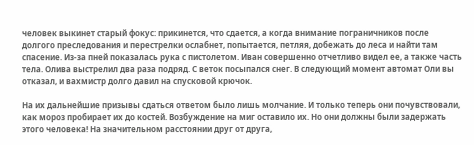человек выкинет старый фокус: прикинется, что сдается, а когда внимание пограничников после долгого преследования и перестрелки ослабнет, попытается, петляя, добежать до леса и найти там спасение. Из-за пней показалась рука с пистолетом. Иван совершенно отчетливо видел ее, а также часть тела. Олива выстрелил два раза подряд. С веток посыпался снег. В следующий момент автомат Оли вы отказал, и вахмистр долго давил на спусковой крючок.

На их дальнейшие призывы сдаться ответом было лишь молчание. И только теперь они почувствовали, как мороз пробирает их до костей. Возбуждение на миг оставило их. Но они должны были задержать этого человека! На значительном расстоянии друг от друга,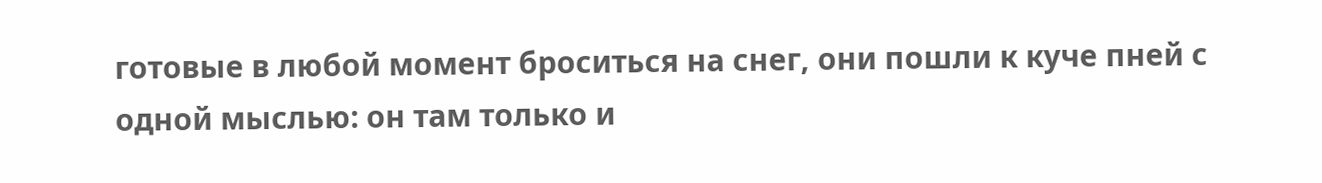готовые в любой момент броситься на снег, они пошли к куче пней с одной мыслью: он там только и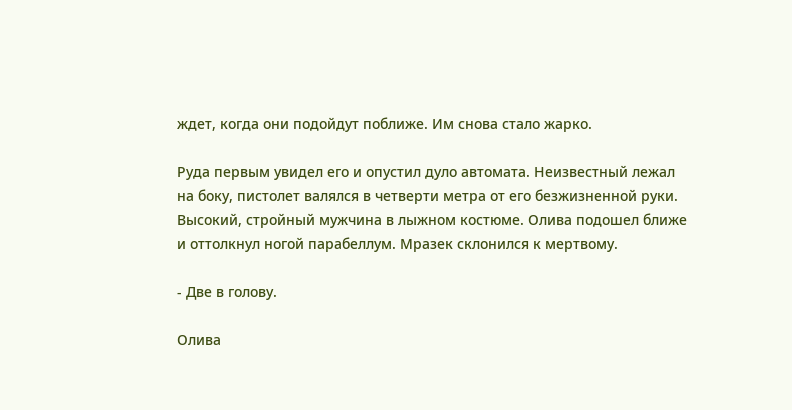ждет, когда они подойдут поближе. Им снова стало жарко.

Руда первым увидел его и опустил дуло автомата. Неизвестный лежал на боку, пистолет валялся в четверти метра от его безжизненной руки. Высокий, стройный мужчина в лыжном костюме. Олива подошел ближе и оттолкнул ногой парабеллум. Мразек склонился к мертвому.

- Две в голову.

Олива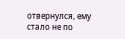отвернулся, ему стало не по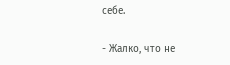себе.

- Жалко, что не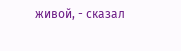живой, - сказал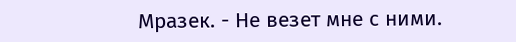Мразек. - Не везет мне с ними.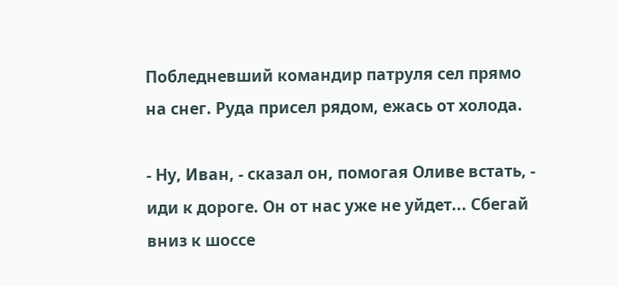Побледневший командир патруля сел прямо на снег. Руда присел рядом, ежась от холода.

- Ну, Иван, - сказал он, помогая Оливе встать, - иди к дороге. Он от нас уже не уйдет... Сбегай вниз к шоссе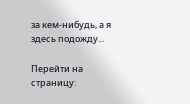за кем-нибудь, а я здесь подожду...

Перейти на страницу: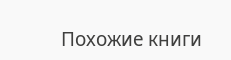Похожие книги